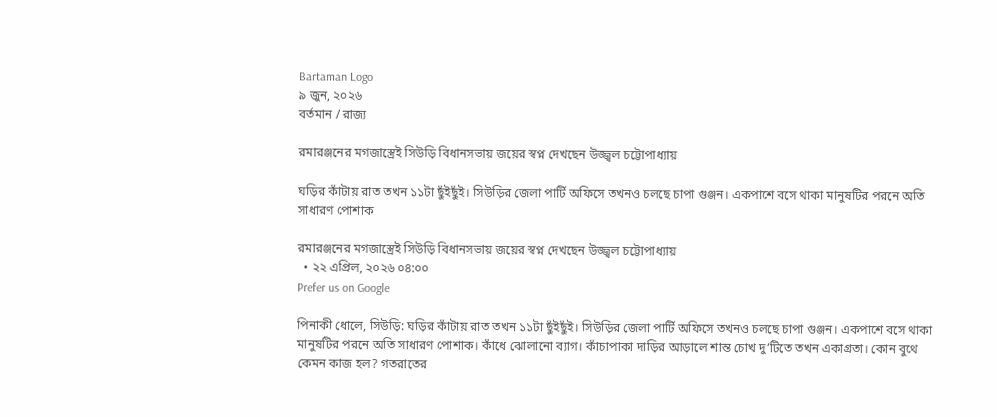Bartaman Logo
৯ জুন, ২০২৬
বর্তমান / রাজ্য

রমারঞ্জনের মগজাস্ত্রেই সিউড়ি বিধানসভায় জয়ের স্বপ্ন দেখছেন উজ্জ্বল চট্টোপাধ্যায়

ঘড়ির কাঁটায় রাত তখন ১১টা ছুঁইছুঁই। সিউড়ির জেলা পার্টি অফিসে তখনও চলছে চাপা গুঞ্জন। একপাশে বসে থাকা মানুষটির পরনে অতি সাধারণ পোশাক

রমারঞ্জনের মগজাস্ত্রেই সিউড়ি বিধানসভায় জয়ের স্বপ্ন দেখছেন উজ্জ্বল চট্টোপাধ্যায়
  • ২২ এপ্রিল, ২০২৬ ০৪:০০
Prefer us on Google

পিনাকী ধোলে, সিউড়ি: ঘড়ির কাঁটায় রাত তখন ১১টা ছুঁইছুঁই। সিউড়ির জেলা পার্টি অফিসে তখনও চলছে চাপা গুঞ্জন। একপাশে বসে থাকা মানুষটির পরনে অতি সাধারণ পোশাক। কাঁধে ঝোলানো ব্যাগ। কাঁচাপাকা দাড়ির আড়ালে শান্ত চোখ দু’টিতে তখন একাগ্রতা। কোন বুথে কেমন কাজ হল? গতরাতের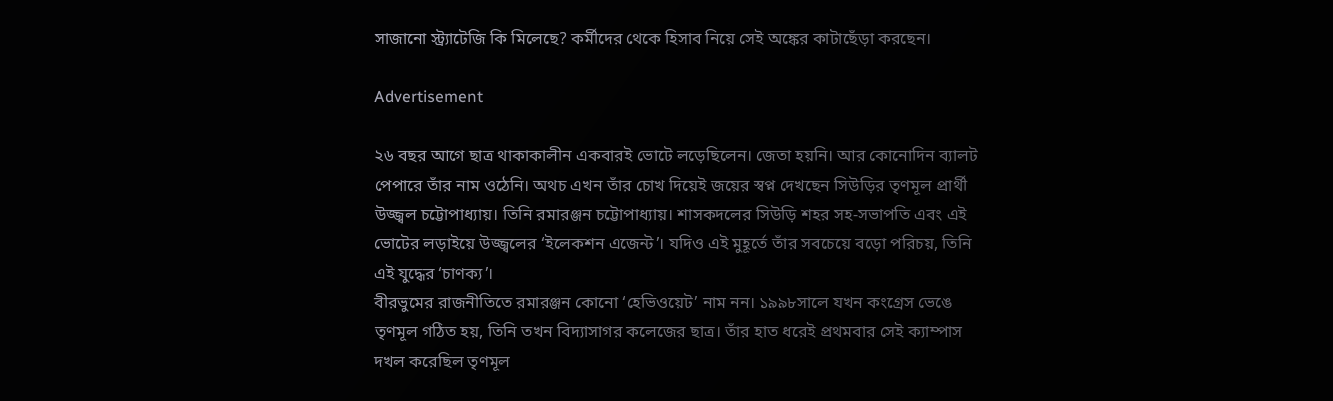সাজানো স্ট্র্যাটেজি কি মিলেছে? কর্মীদের থেকে হিসাব নিয়ে সেই অঙ্কের কাটাছেঁড়া করছেন।

Advertisement

২৬ বছর আগে ছাত্র থাকাকালীন একবারই ভোটে লড়েছিলেন। জেতা হয়নি। আর কোনোদিন ব্যালট পেপারে তাঁর নাম ওঠেনি। অথচ এখন তাঁর চোখ দিয়েই জয়ের স্বপ্ন দেখছেন সিউড়ির তৃণমূল প্রার্থী উজ্জ্বল চট্টোপাধ্যায়। তিনি রমারঞ্জন চট্টোপাধ্যায়। শাসকদলের সিউড়ি শহর সহ-সভাপতি এবং এই ভোটের লড়াইয়ে উজ্জ্বলের ‘ইলেকশন এজেন্ট’। যদিও এই মুহূর্তে তাঁর সবচেয়ে বড়ো পরিচয়, তিনি এই যুদ্ধের ‘চাণক্য’।
বীরভুমের রাজনীতিতে রমারঞ্জন কোনো ‘হেভিওয়েট’ নাম নন। ১৯৯৮সালে যখন কংগ্রেস ভেঙে তৃণমূল গঠিত হয়, তিনি তখন বিদ্যাসাগর কলেজের ছাত্র। তাঁর হাত ধরেই প্রথমবার সেই ক্যাম্পাস দখল করেছিল তৃণমূল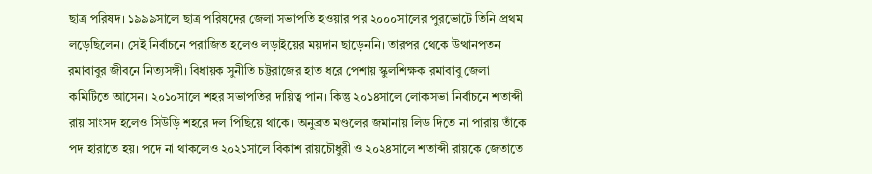ছাত্র পরিষদ। ১৯৯৯সালে ছাত্র পরিষদের জেলা সভাপতি হওয়ার পর ২০০০সালের পুরভোটে তিনি প্রথম লড়েছিলেন। সেই নির্বাচনে পরাজিত হলেও লড়াইয়ের ময়দান ছাড়েননি। তারপর থেকে উত্থানপতন রমাবাবুর জীবনে নিত্যসঙ্গী। বিধায়ক সুনীতি চট্টরাজের হাত ধরে পেশায় স্কুলশিক্ষক রমাবাবু জেলা কমিটিতে আসেন। ২০১০সালে শহর সভাপতির দায়িত্ব পান। কিন্তু ২০১৪সালে লোকসভা নির্বাচনে শতাব্দী রায় সাংসদ হলেও সিউড়ি শহরে দল পিছিয়ে থাকে। অনুব্রত মণ্ডলের জমানায় লিড দিতে না পারায় তাঁকে পদ হারাতে হয়। পদে না থাকলেও ২০২১সালে বিকাশ রায়চৌধুরী ও ২০২৪সালে শতাব্দী রায়কে জেতাতে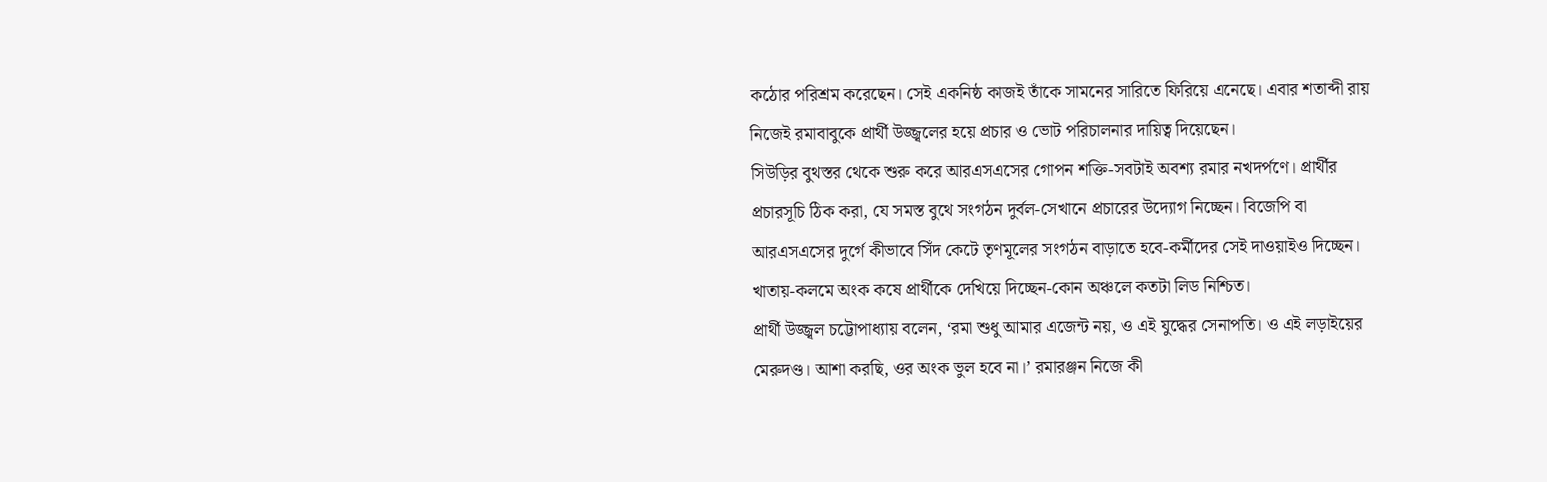কঠোর পরিশ্রম করেছেন। সেই একনিষ্ঠ কাজই তাঁকে সামনের সারিতে ফিরিয়ে এনেছে। এবার শতাব্দী রায় নিজেই রমাবাবুকে প্রার্থী উজ্জ্বলের হয়ে প্রচার ও ভোট পরিচালনার দায়িত্ব দিয়েছেন।
সিউড়ির বুথস্তর থেকে শুরু করে আরএসএসের গোপন শক্তি-সবটাই অবশ্য রমার নখদর্পণে। প্রার্থীর প্রচারসূচি ঠিক করা, যে সমস্ত বুথে সংগঠন দুর্বল-সেখানে প্রচারের উদ্যোগ নিচ্ছেন। বিজেপি বা আরএসএসের দুর্গে কীভাবে সিঁদ কেটে তৃণমূলের সংগঠন বাড়াতে হবে-কর্মীদের সেই দাওয়াইও দিচ্ছেন। খাতায়-কলমে অংক কষে প্রার্থীকে দেখিয়ে দিচ্ছেন-কোন অঞ্চলে কতটা লিড নিশ্চিত।
প্রার্থী উজ্জ্বল চট্টোপাধ্যায় বলেন, ‘রমা শুধু আমার এজেন্ট নয়, ও এই যুদ্ধের সেনাপতি। ও এই লড়াইয়ের মেরুদণ্ড। আশা করছি, ওর অংক ভুল হবে না।’ রমারঞ্জন নিজে কী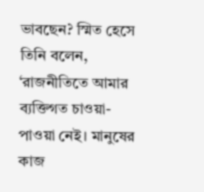ভাবছেন? স্মিত হেসে তিনি বলেন, ‘রাজনীতিতে আমার ব্যক্তিগত চাওয়া-পাওয়া নেই। মানুষের কাজ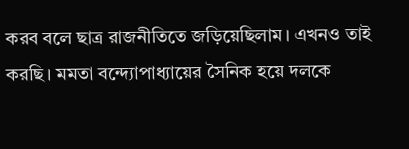করব বলে ছাত্র রাজনীতিতে জড়িয়েছিলাম। এখনও তাই করছি। মমতা বন্দ্যোপাধ্যায়ের সৈনিক হয়ে দলকে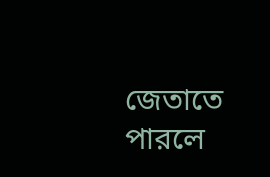জেতাতে পারলে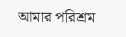আমার পরিশ্রম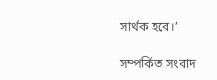সার্থক হবে।’

সম্পর্কিত সংবাদ